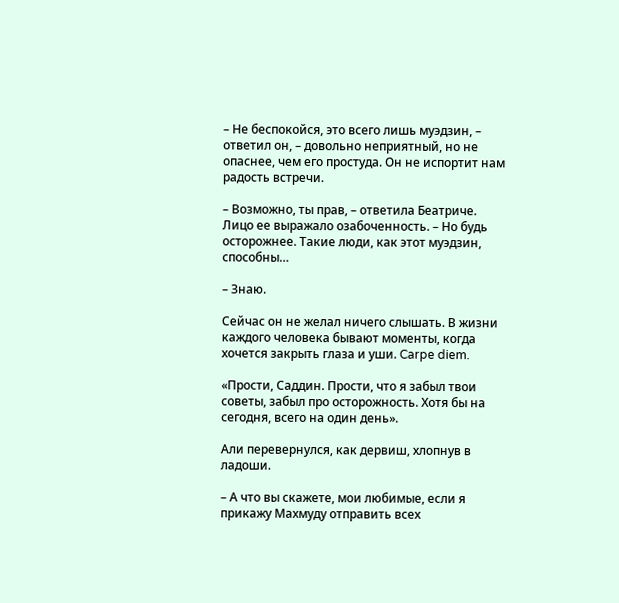– Не беспокойся, это всего лишь муэдзин, – ответил он, – довольно неприятный, но не опаснее, чем его простуда. Он не испортит нам радость встречи.

– Возможно, ты прав, – ответила Беатриче. Лицо ее выражало озабоченность. – Но будь осторожнее. Такие люди, как этот муэдзин, способны…

– Знаю.

Сейчас он не желал ничего слышать. В жизни каждого человека бывают моменты, когда хочется закрыть глаза и уши. Carpe diem.

«Прости, Саддин. Прости, что я забыл твои советы, забыл про осторожность. Хотя бы на сегодня, всего на один день».

Али перевернулся, как дервиш, хлопнув в ладоши.

– А что вы скажете, мои любимые, если я прикажу Махмуду отправить всех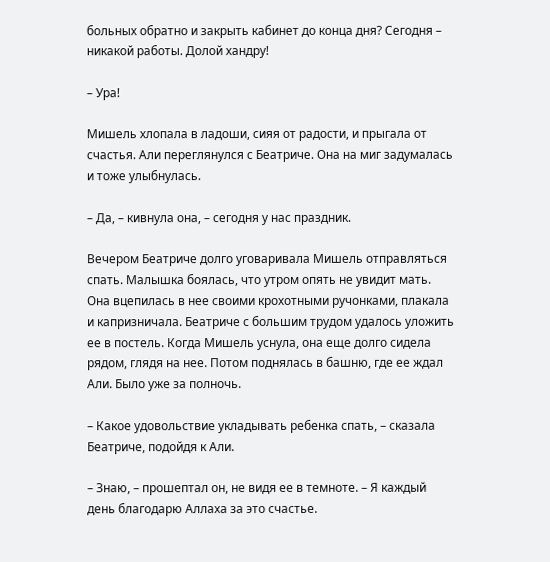больных обратно и закрыть кабинет до конца дня? Сегодня – никакой работы. Долой хандру!

– Ура!

Мишель хлопала в ладоши, сияя от радости, и прыгала от счастья. Али переглянулся с Беатриче. Она на миг задумалась и тоже улыбнулась.

– Да, – кивнула она, – сегодня у нас праздник.

Вечером Беатриче долго уговаривала Мишель отправляться спать. Малышка боялась, что утром опять не увидит мать. Она вцепилась в нее своими крохотными ручонками, плакала и капризничала. Беатриче с большим трудом удалось уложить ее в постель. Когда Мишель уснула, она еще долго сидела рядом, глядя на нее. Потом поднялась в башню, где ее ждал Али. Было уже за полночь.

– Какое удовольствие укладывать ребенка спать, – сказала Беатриче, подойдя к Али.

– Знаю, – прошептал он, не видя ее в темноте. – Я каждый день благодарю Аллаха за это счастье.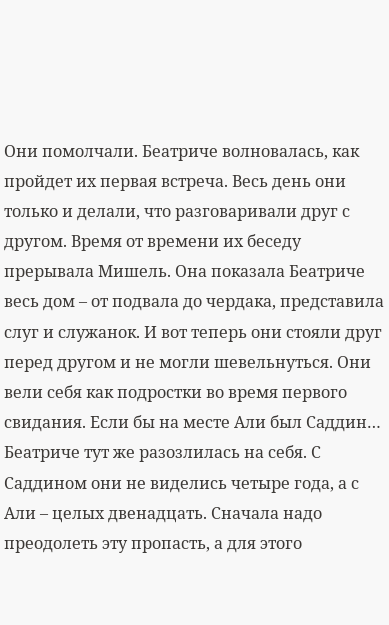Они помолчали. Беатриче волновалась, как пройдет их первая встреча. Весь день они только и делали, что разговаривали друг с другом. Время от времени их беседу прерывала Мишель. Она показала Беатриче весь дом – от подвала до чердака, представила слуг и служанок. И вот теперь они стояли друг перед другом и не могли шевельнуться. Они вели себя как подростки во время первого свидания. Если бы на месте Али был Саддин… Беатриче тут же разозлилась на себя. С Саддином они не виделись четыре года, а с Али – целых двенадцать. Сначала надо преодолеть эту пропасть, а для этого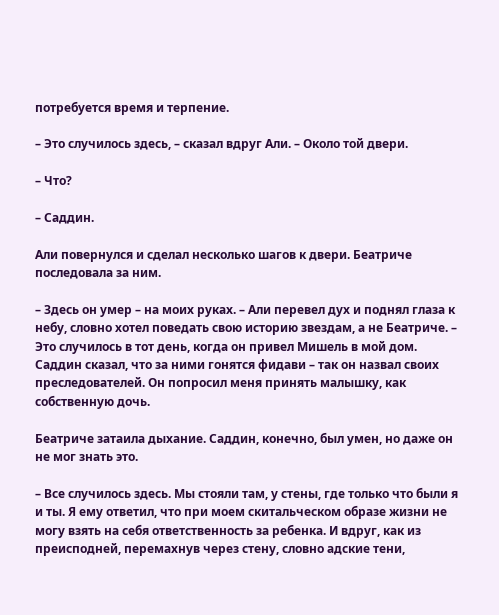потребуется время и терпение.

– Это случилось здесь, – сказал вдруг Али. – Около той двери.

– Что?

– Саддин.

Али повернулся и сделал несколько шагов к двери. Беатриче последовала за ним.

– Здесь он умер – на моих руках. – Али перевел дух и поднял глаза к небу, словно хотел поведать свою историю звездам, а не Беатриче. – Это случилось в тот день, когда он привел Мишель в мой дом. Саддин сказал, что за ними гонятся фидави – так он назвал своих преследователей. Он попросил меня принять малышку, как собственную дочь.

Беатриче затаила дыхание. Саддин, конечно, был умен, но даже он не мог знать это.

– Все случилось здесь. Мы стояли там, у стены, где только что были я и ты. Я ему ответил, что при моем скитальческом образе жизни не могу взять на себя ответственность за ребенка. И вдруг, как из преисподней, перемахнув через стену, словно адские тени,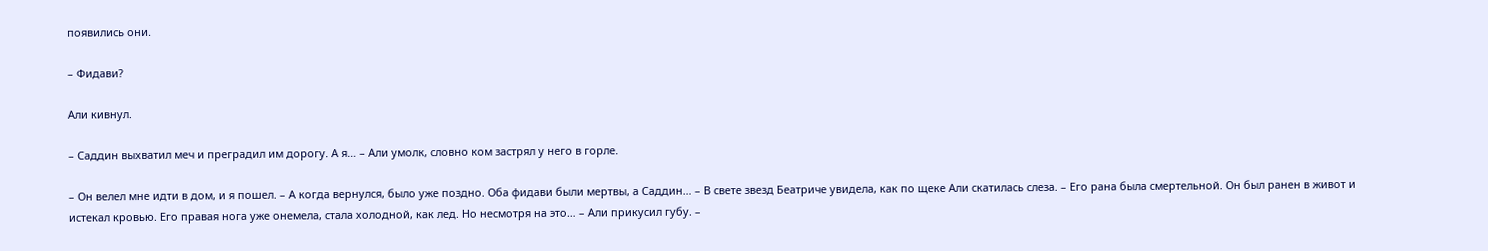появились они.

– Фидави?

Али кивнул.

– Саддин выхватил меч и преградил им дорогу. А я… – Али умолк, словно ком застрял у него в горле.

– Он велел мне идти в дом, и я пошел. – А когда вернулся, было уже поздно. Оба фидави были мертвы, а Саддин… – В свете звезд Беатриче увидела, как по щеке Али скатилась слеза. – Его рана была смертельной. Он был ранен в живот и истекал кровью. Его правая нога уже онемела, стала холодной, как лед. Но несмотря на это… – Али прикусил губу. –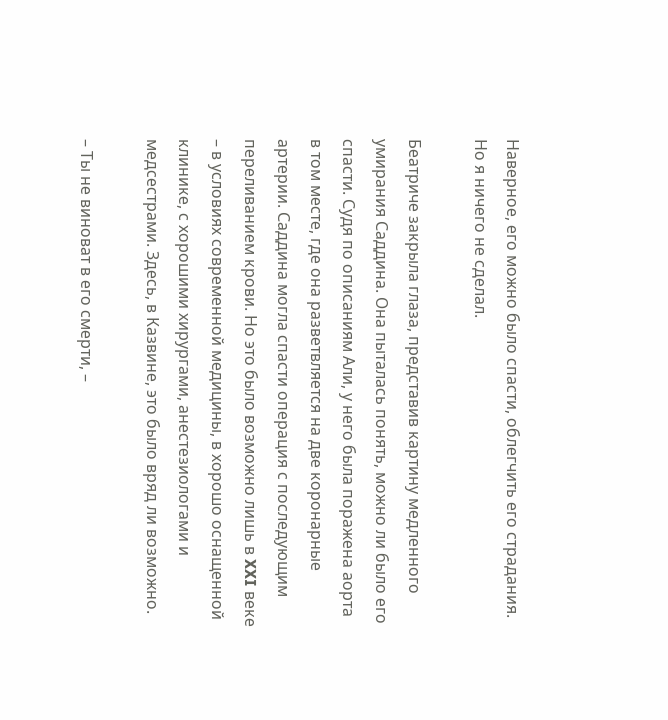Наверное, его можно было спасти, облегчить его страдания. Но я ничего не сделал.

Беатриче закрыла глаза, представив картину медленного умирания Саддина. Она пыталась понять, можно ли было его спасти. Судя по описаниям Али, у него была поражена аорта в том месте, где она разветвляется на две коронарные артерии. Саддина могла спасти операция с последующим переливанием крови. Но это было возможно лишь в XXI веке – в условиях современной медицины, в хорошо оснащенной клинике, с хорошими хирургами, анестезиологами и медсестрами. Здесь, в Казвине, это было вряд ли возможно.

– Ты не виноват в его смерти, –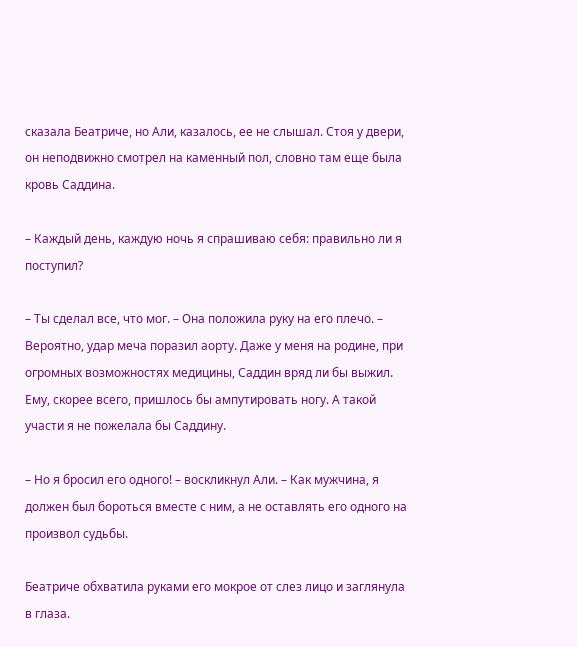сказала Беатриче, но Али, казалось, ее не слышал. Стоя у двери, он неподвижно смотрел на каменный пол, словно там еще была кровь Саддина.

– Каждый день, каждую ночь я спрашиваю себя: правильно ли я поступил?

– Ты сделал все, что мог. – Она положила руку на его плечо. – Вероятно, удар меча поразил аорту. Даже у меня на родине, при огромных возможностях медицины, Саддин вряд ли бы выжил. Ему, скорее всего, пришлось бы ампутировать ногу. А такой участи я не пожелала бы Саддину.

– Но я бросил его одного! – воскликнул Али. – Как мужчина, я должен был бороться вместе с ним, а не оставлять его одного на произвол судьбы.

Беатриче обхватила руками его мокрое от слез лицо и заглянула в глаза.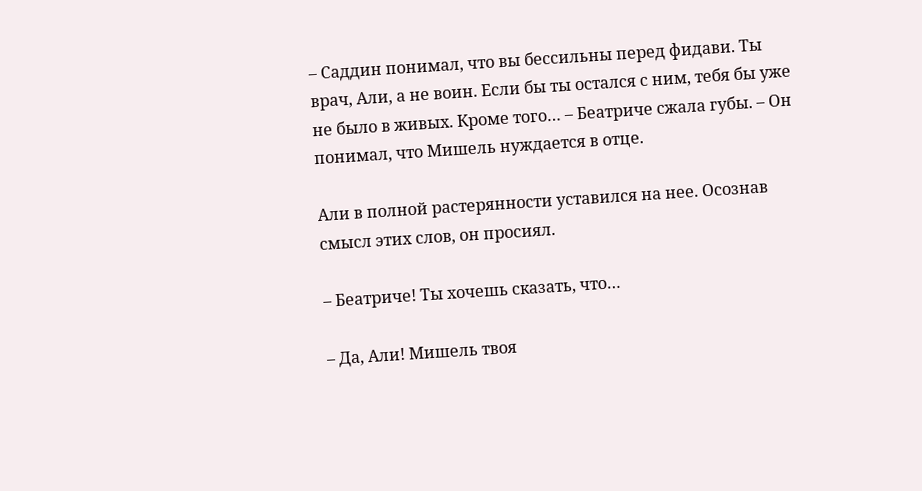– Саддин понимал, что вы бессильны перед фидави. Ты врач, Али, а не воин. Если бы ты остался с ним, тебя бы уже не было в живых. Кроме того… – Беатриче сжала губы. – Он понимал, что Мишель нуждается в отце.

Али в полной растерянности уставился на нее. Осознав смысл этих слов, он просиял.

– Беатриче! Ты хочешь сказать, что…

– Да, Али! Мишель твоя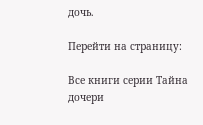дочь.

Перейти на страницу:

Все книги серии Тайна дочери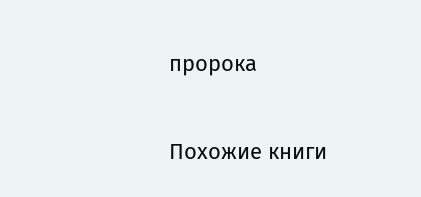пророка

Похожие книги